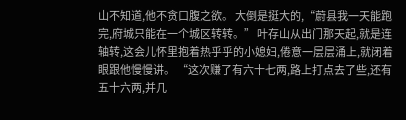山不知道,他不贪口腹之欲。 大倒是挺大的,“蔚县我一天能跑完,府城只能在一个城区转转。” 叶存山从出门那天起,就是连轴转,这会儿怀里抱着热乎乎的小媳妇,倦意一层层涌上,就闭着眼跟他慢慢讲。 “这次赚了有六十七两,路上打点去了些,还有五十六两,并几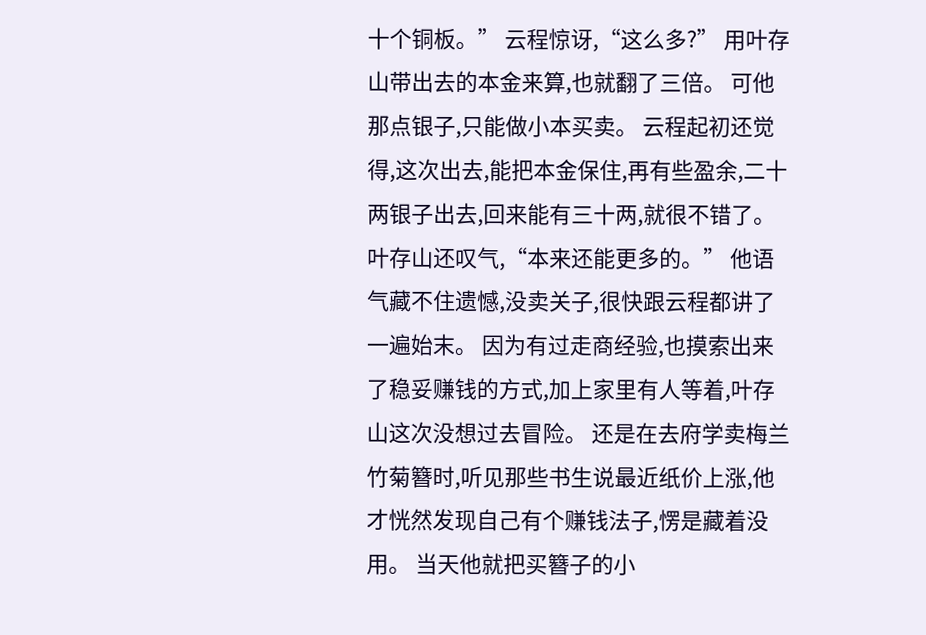十个铜板。” 云程惊讶,“这么多?” 用叶存山带出去的本金来算,也就翻了三倍。 可他那点银子,只能做小本买卖。 云程起初还觉得,这次出去,能把本金保住,再有些盈余,二十两银子出去,回来能有三十两,就很不错了。 叶存山还叹气,“本来还能更多的。” 他语气藏不住遗憾,没卖关子,很快跟云程都讲了一遍始末。 因为有过走商经验,也摸索出来了稳妥赚钱的方式,加上家里有人等着,叶存山这次没想过去冒险。 还是在去府学卖梅兰竹菊簪时,听见那些书生说最近纸价上涨,他才恍然发现自己有个赚钱法子,愣是藏着没用。 当天他就把买簪子的小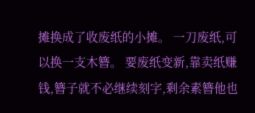摊换成了收废纸的小摊。 一刀废纸,可以换一支木簪。 要废纸变新,靠卖纸赚钱,簪子就不必继续刻字,剩余素簪他也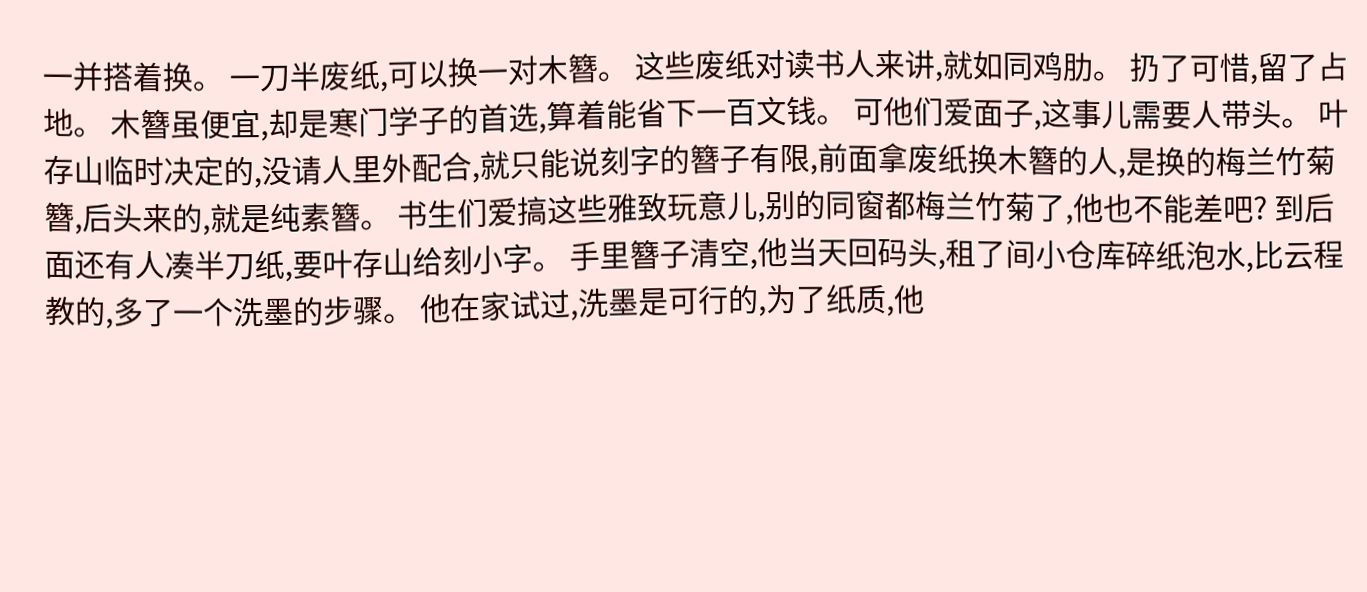一并搭着换。 一刀半废纸,可以换一对木簪。 这些废纸对读书人来讲,就如同鸡肋。 扔了可惜,留了占地。 木簪虽便宜,却是寒门学子的首选,算着能省下一百文钱。 可他们爱面子,这事儿需要人带头。 叶存山临时决定的,没请人里外配合,就只能说刻字的簪子有限,前面拿废纸换木簪的人,是换的梅兰竹菊簪,后头来的,就是纯素簪。 书生们爱搞这些雅致玩意儿,别的同窗都梅兰竹菊了,他也不能差吧? 到后面还有人凑半刀纸,要叶存山给刻小字。 手里簪子清空,他当天回码头,租了间小仓库碎纸泡水,比云程教的,多了一个洗墨的步骤。 他在家试过,洗墨是可行的,为了纸质,他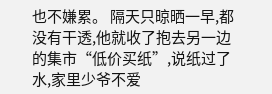也不嫌累。 隔天只晾晒一早,都没有干透,他就收了抱去另一边的集市“低价买纸”,说纸过了水,家里少爷不爱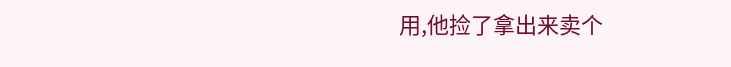用,他捡了拿出来卖个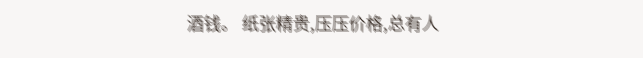酒钱。 纸张精贵,压压价格,总有人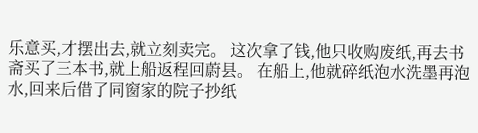乐意买,才摆出去,就立刻卖完。 这次拿了钱,他只收购废纸,再去书斋买了三本书,就上船返程回蔚县。 在船上,他就碎纸泡水洗墨再泡水,回来后借了同窗家的院子抄纸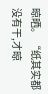晾晒。 “纸其实都没有干,才晾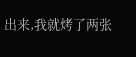出来,我就烤了两张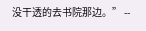没干透的去书院那边。” --